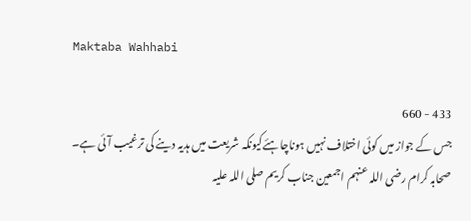Maktaba Wahhabi

433 - 660
جس کے جواز میں کوئی اختلاف نہیں ہوناچاہئےکیونکہ شریعت میں ہدیہ دینے کی ترغیب آئی ہے۔ صحابہ کرام رضی اللہ عنہم اجمعین جناب کریم صلی اللہ علیہ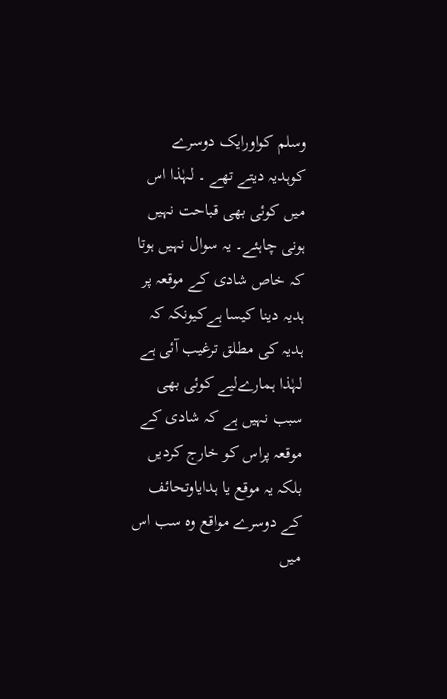وسلم کواورایک دوسرے کوہدیہ دیتے تھے ۔ لہٰذا اس میں کوئی بھی قباحت نہیں ہونی چاہئے۔ یہ سوال نہیں ہوتا کہ خاص شادی کے موقعہ پر ہدیہ دینا کیسا ہےکیونکہ کہ ہدیہ کی مطلق ترغیب آئی ہے لہٰذا ہمارےلیے کوئی بھی سبب نہیں ہے کہ شادی کے موقعہ پراس کو خارج کردیں بلکہ یہ موقع یا ہدایاوتحائف کے دوسرے مواقع وہ سب اس میں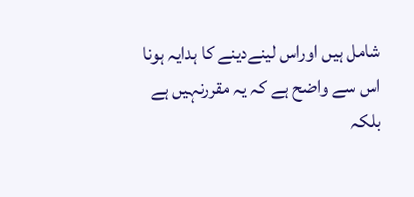شامل ہیں اوراس لینےدینے کا ہدایہ ہونا اس سے واضح ہے کہ یہ مقررنہیں ہے بلکہ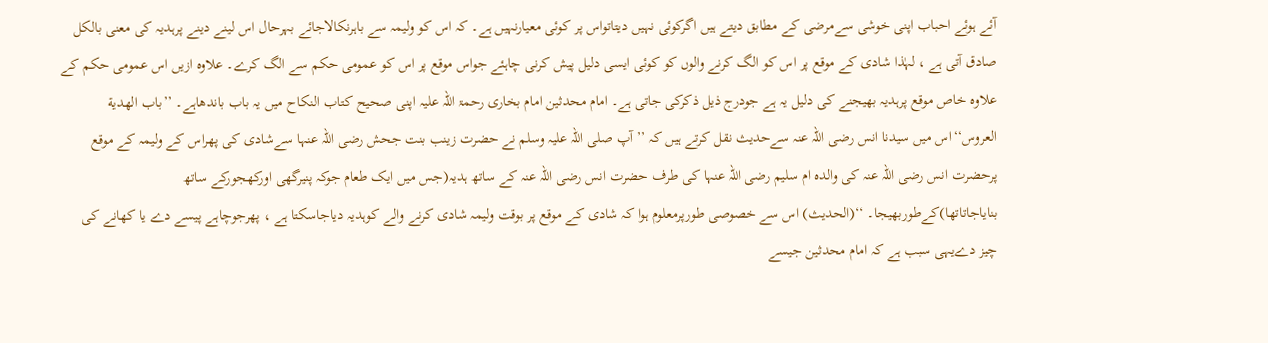آئے ہوئے احباب اپنی خوشی سےمرضی کے مطابق دیتے ہیں اگرکوئی نہیں دیتاتواس پر کوئی معیارنہیں ہے۔ کہ اس کو ولیمہ سے باہرنکالاجائے بہرحال اس لینے دینے پرہدیہ کی معنی بالکل صادق آتی ہے ، لہٰذا شادی کے موقع پر اس کو الگ کرنے والوں کو کوئی ایسی دلیل پیش کرنی چاہئے جواس موقع پر اس کو عمومی حکم سے الگ کرے۔ علاوہ ازیں اس عمومی حکم کے علاوہ خاص موقع پرہدیہ بھیجنے کی دلیل یہ ہے جودرج ذیل ذکرکی جاتی ہے۔ امام محدثین امام بخاری رحمۃ اللہ علیہ اپنی صحیح کتاب النکاح میں یہ باب باندھاہے۔ ’’باب الهدية العروس‘‘اس میں سیدنا انس رضی اللہ عنہ سےحدیث نقل کرتے ہیں کہ ’’آپ صلی اللہ علیہ وسلم نے حضرت زینب بنت جحش رضی اللہ عنہا سےشادی کی پھراس کے ولیمہ کے موقع پرحضرت انس رضی اللہ عنہ کی والدہ ام سلیم رضی اللہ عنہا کی طرف حضرت انس رضی اللہ عنہ کے ساتھ ہدیہ(جس میں ایک طعام جوکہ پنیرگھی اورکھجورکے ساتھ بنایاجاتاتھا)کےطوربھیجا۔ ‘‘(الحدیث) اس سے خصوصی طورپرمعلوم ہوا کہ شادی کے موقع پر بوقت ولیمہ شادی کرنے والے کوہدیہ دیاجاسکتا ہے ، پھرجوچاہے پیسے دے یا کھانے کی چیز دےیہی سبب ہے کہ امام محدثین جیسے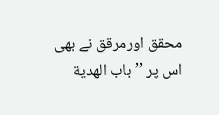محقق اورمرقق نے بھی اس پر ’’باب الهدية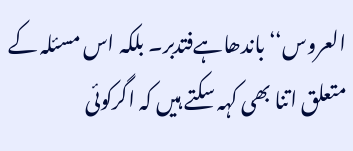العروس‘‘باندھاہےفتدبر۔ بلکہ اس مسئلہ کے متعلق اتنا بھی کہہ سکتے ہیں کہ اگرکوئی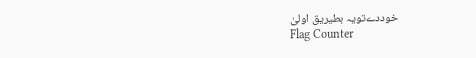خوددےتویہ بطیریق اولیٰ
Flag Counter